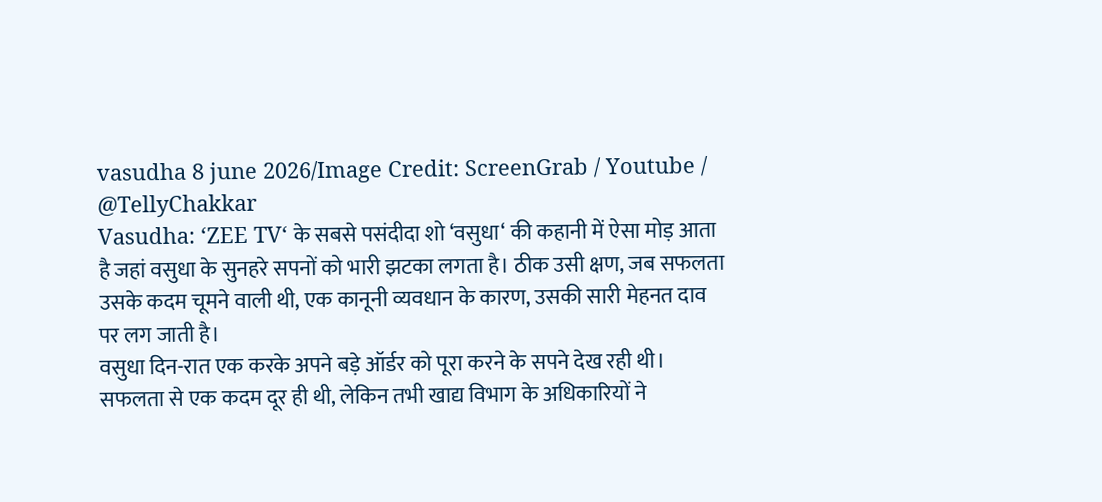vasudha 8 june 2026/Image Credit: ScreenGrab / Youtube / @TellyChakkar
Vasudha: ‘ZEE TV‘ के सबसे पसंदीदा शो ‘वसुधा‘ की कहानी में ऐसा मोड़ आता है जहां वसुधा के सुनहरे सपनों को भारी झटका लगता है। ठीक उसी क्षण, जब सफलता उसके कदम चूमने वाली थी, एक कानूनी व्यवधान के कारण, उसकी सारी मेहनत दाव पर लग जाती है।
वसुधा दिन-रात एक करके अपने बड़े ऑर्डर को पूरा करने के सपने देख रही थी। सफलता से एक कदम दूर ही थी, लेकिन तभी खाद्य विभाग के अधिकारियों ने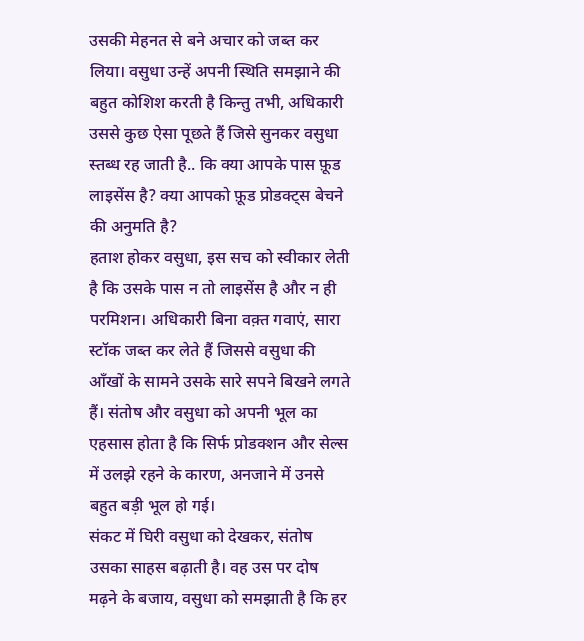उसकी मेहनत से बने अचार को जब्त कर लिया। वसुधा उन्हें अपनी स्थिति समझाने की बहुत कोशिश करती है किन्तु तभी, अधिकारी उससे कुछ ऐसा पूछते हैं जिसे सुनकर वसुधा स्तब्ध रह जाती है.. कि क्या आपके पास फ़ूड लाइसेंस है? क्या आपको फ़ूड प्रोडक्ट्स बेचने की अनुमति है?
हताश होकर वसुधा, इस सच को स्वीकार लेती है कि उसके पास न तो लाइसेंस है और न ही परमिशन। अधिकारी बिना वक़्त गवाएं, सारा स्टॉक जब्त कर लेते हैं जिससे वसुधा की आँखों के सामने उसके सारे सपने बिखने लगते हैं। संतोष और वसुधा को अपनी भूल का एहसास होता है कि सिर्फ प्रोडक्शन और सेल्स में उलझे रहने के कारण, अनजाने में उनसे बहुत बड़ी भूल हो गई।
संकट में घिरी वसुधा को देखकर, संतोष उसका साहस बढ़ाती है। वह उस पर दोष मढ़ने के बजाय, वसुधा को समझाती है कि हर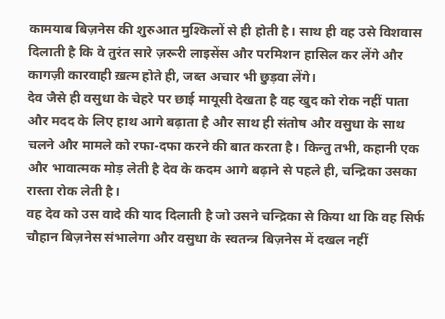कामयाब बिज़नेस की शुरुआत मुश्किलों से ही होती है। साथ ही वह उसे विशवास दिलाती है कि वे तुरंत सारे ज़रूरी लाइसेंस और परमिशन हासिल कर लेंगे और कागज़ी कारवाही ख़त्म होते ही, जब्त अचार भी छुड़वा लेंगे।
देव जैसे ही वसुधा के चेहरे पर छाई मायूसी देखता है वह खुद को रोक नहीं पाता और मदद के लिए हाथ आगे बढ़ाता है और साथ ही संतोष और वसुधा के साथ चलने और मामले को रफा-दफा करने की बात करता है। किन्तु तभी, कहानी एक और भावात्मक मोड़ लेती है देव के कदम आगे बढ़ाने से पहले ही, चन्द्रिका उसका रास्ता रोक लेती है।
वह देव को उस वादे की याद दिलाती है जो उसने चन्द्रिका से किया था कि वह सिर्फ चौहान बिज़नेस संभालेगा और वसुधा के स्वतन्त्र बिज़नेस में दखल नहीं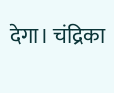देगा। चंद्रिका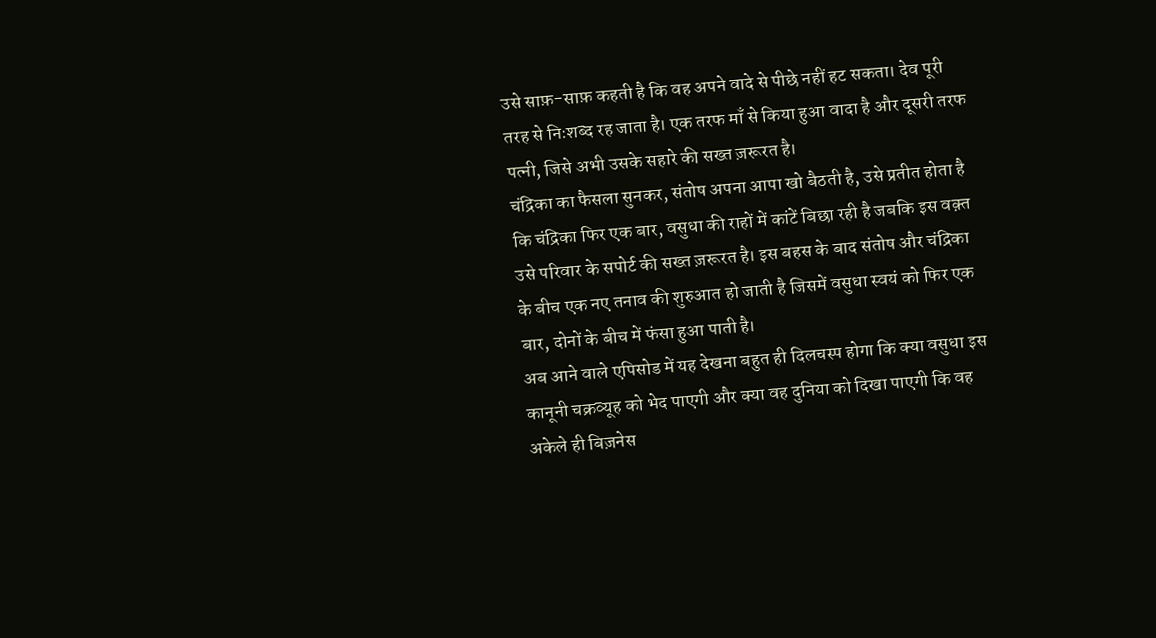उसे साफ़-साफ़ कहती है कि वह अपने वादे से पीछे नहीं हट सकता। देव पूरी तरह से निःशब्द रह जाता है। एक तरफ माँ से किया हुआ वादा है और दूसरी तरफ पत्नी, जिसे अभी उसके सहारे की सख्त ज़रूरत है।
चंद्रिका का फैसला सुनकर, संतोष अपना आपा खो बैठती है, उसे प्रतीत होता है कि चंद्रिका फिर एक बार, वसुधा की राहों में कांटें बिछा रही है जबकि इस वक़्त उसे परिवार के सपोर्ट की सख्त ज़रूरत है। इस बहस के बाद संतोष और चंद्रिका के बीच एक नए तनाव की शुरुआत हो जाती है जिसमें वसुधा स्वयं को फिर एक बार, दोनों के बीच में फंसा हुआ पाती है।
अब आने वाले एपिसोड में यह देखना बहुत ही दिलचस्प होगा कि क्या वसुधा इस कानूनी चक्रव्यूह को भेद पाएगी और क्या वह दुनिया को दिखा पाएगी कि वह अकेले ही बिज़नेस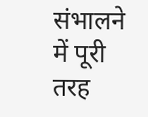संभालने में पूरी तरह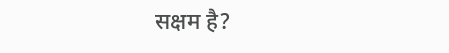सक्षम है?